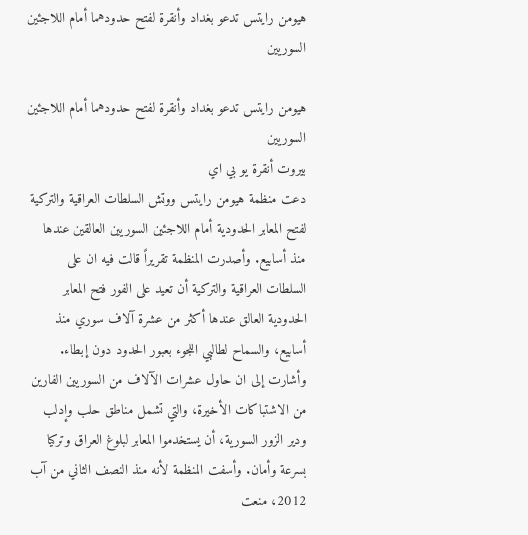هيومن رايتس تدعو بغداد وأنقرة لفتح حدودهما أمام اللاجئين السوريين

هيومن رايتس تدعو بغداد وأنقرة لفتح حدودهما أمام اللاجئين السوريين
بيروت أنقرة يو بي اي
دعت منظمة هيومن رايتس ووتش السلطات العراقية والتركية لفتح المعابر الحدودية أمام اللاجئين السوريين العالقين عندها منذ أسابيع. وأصدرت المنظمة تقريراً قالت فيه ان على السلطات العراقية والتركية أن تعيد على الفور فتح المعابر الحدودية العالق عندها أكثر من عشرة آلاف سوري منذ أسابيع، والسماح لطالبي اللجوء بعبور الحدود دون إبطاء. وأشارت إلى ان حاول عشرات الآلاف من السوريين الفارين من الاشتباكات الأخيرة، والتي تشمل مناطق حلب وإدلب ودير الزور السورية، أن يستخدموا المعابر لبلوغ العراق وتركيا بسرعة وأمان. وأسفت المنظمة لأنه منذ النصف الثاني من آب 2012، منعت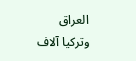العراق وتركيا آلاف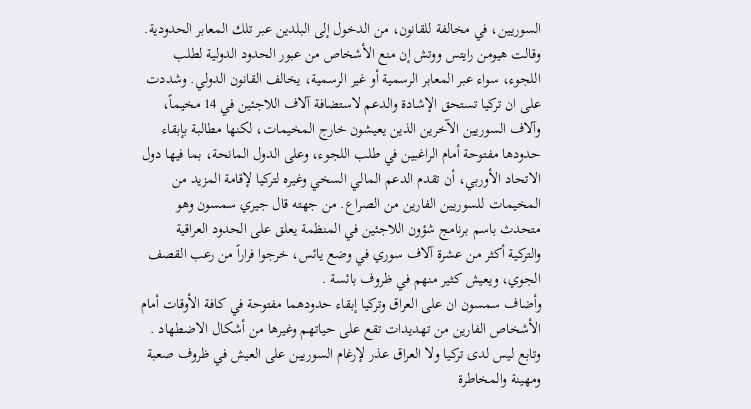السوريين، في مخالفة للقانون، من الدخول إلى البلدين عبر تلك المعابر الحدودية. وقالت هيومن رايتس ووتش إن منع الأشخاص من عبور الحدود الدولية لطلب اللجوء، سواء عبر المعابر الرسمية أو غير الرسمية، يخالف القانون الدولي. وشددت على ان تركيا تستحق الإشادة والدعم لاستضافة آلاف اللاجئين في 14 مخيماً، وآلاف السوريين الآخرين الذين يعيشون خارج المخيمات، لكنها مطالبة بإبقاء حدودها مفتوحة أمام الراغبين في طلب اللجوء، وعلى الدول المانحة، بما فيها دول الاتحاد الأوربي، أن تقدم الدعم المالي السخي وغيره لتركيا لإقامة المزيد من المخيمات للسوريين الفارين من الصراع. من جهته قال جيري سمسون وهو متحدث باسم برنامج شؤون اللاجئين في المنظمة يعلق على الحدود العراقية والتركية أكثر من عشرة آلاف سوري في وضع يائس، خرجوا فراراً من رعب القصف الجوي، ويعيش كثير منهم في ظروف بائسة .
وأضاف سمسون ان على العراق وتركيا إبقاء حدودهما مفتوحة في كافة الأوقات أمام الأشخاص الفارين من تهديدات تقع على حياتهم وغيرها من أشكال الاضطهاد .
وتابع ليس لدى تركيا ولا العراق عذر لإرغام السوريين على العيش في ظروف صعبة ومهينة والمخاطرة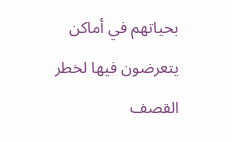بحياتهم في أماكن يتعرضون فيها لخطر القصف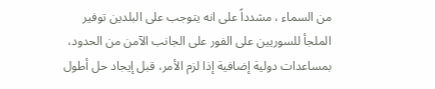من السماء ، مشدداً على انه يتوجب على البلدين توفير الملجأ للسوريين على الفور على الجانب الآمن من الحدود، بمساعدات دولية إضافية إذا لزم الأمر، قبل إيجاد حل أطول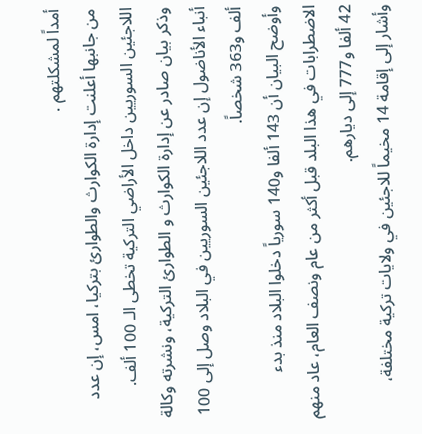أمداً لمشكلتهم .
من جانبها أعلنت إدارة الكوارث والطوارئ بتركيا، امس، إن عدد اللاجئين السوريين داخل الأراضي التركية تخطى الـ 100 ألف.
وذكر بيان صادر عن إدارة الكوارث و الطوارئ التركية، ونشرته وكالة أنباء الأناضول إن عدد اللاجئين السوريين في البلاد وصل إلى 100 ألف و363 شخصاً.
وأوضح البيان أن 143 ألفا و140 سورياً دخلوا البلاد منذ بدء الاضطرابات في هذا البلد قبل أكثر من عام ونصف العام، عاد منهم 42 ألفا و777 إلى ديارهم.
وأشار إلى إقامة 14 مخيماً للاجئين في ولايات تركية مختلفة،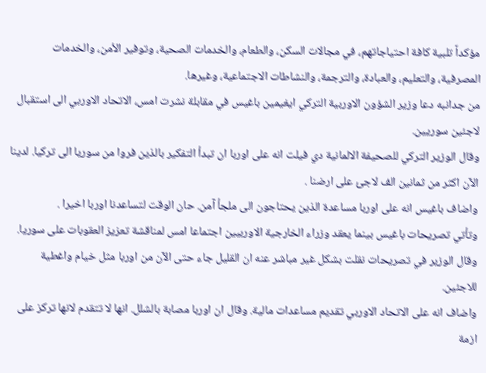مؤكداً تلبية كافة احتياجاتهم، في مجالات السكن، والطعام، والخدمات الصحية، وتوفير الأمن، والخدمات المصرفية، والتعليم، والعبادة، والترجمة، والنشاطات الاجتماعية، وغيرها.
من جدانبه دعا وزير الشؤون الاوربية التركي ايغيمين باغيس في مقابلة نشرت امس، الاتحاد الاوربي الى استقبال لاجئين سوريين.
وقال الوزير التركي للصحيفة الالمانية دي فيلت انه على اوربا ان تبدأ التفكير بالذين فروا من سوريا الى تركيا. لدينا الآن اكثر من ثمانين الف لاجئ على ارضنا .
واضاف باغيس انه على اوربا مساعدة الذين يحتاجون الى ملجأ آمن. حان الوقت لتساعدنا اوربا اخيرا .
وتأتي تصريحات باغيس بينما يعقد وزراء الخارجية الاوربيين اجتماعا امس لمناقشة تعزيز العقوبات على سوريا.
وقال الوزير في تصريحات نقلت بشكل غير مباشر عنه ان القليل جاء حتى الآن من اوربا مثل خيام واغطية للاجئين.
واضاف انه على الاتحاد الاوربي تقديم مساعدات مالية. وقال ان اوربا مصابة بالشلل. انها لا تتقدم لانها تركز على ازمة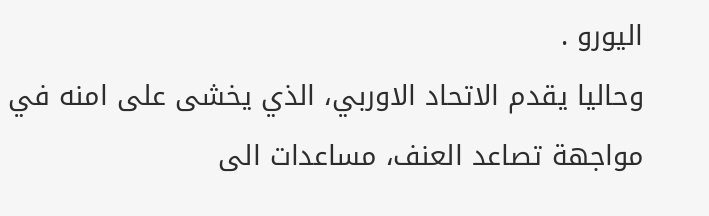اليورو .
وحاليا يقدم الاتحاد الاوربي، الذي يخشى على امنه في مواجهة تصاعد العنف، مساعدات الى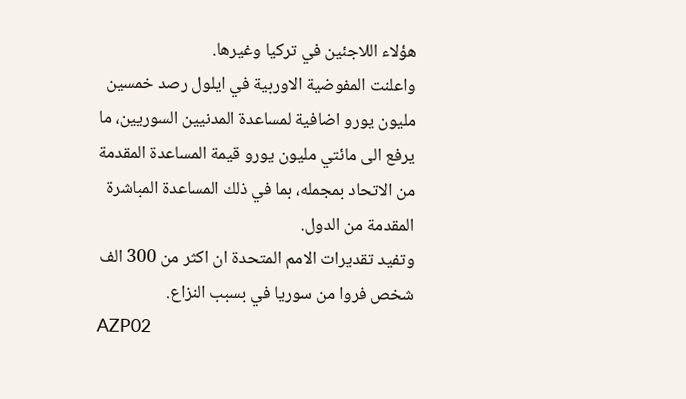هؤلاء اللاجئين في تركيا وغيرها.
واعلنت المفوضية الاوربية في ايلول رصد خمسين مليون يورو اضافية لمساعدة المدنيين السوريين، ما يرفع الى مائتي مليون يورو قيمة المساعدة المقدمة من الاتحاد بمجمله، بما في ذلك المساعدة المباشرة المقدمة من الدول.
وتفيد تقديرات الامم المتحدة ان اكثر من 300 الف شخص فروا من سوريا في بسبب النزاع.
AZP02